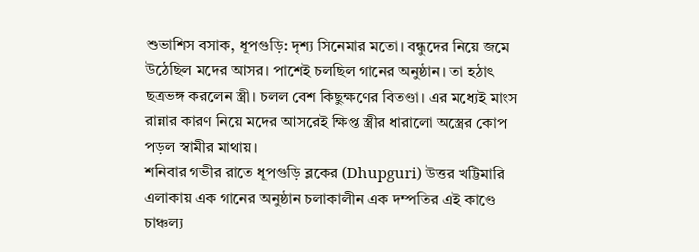শুভাশিস বসাক, ধূপগুড়ি: দৃশ্য সিনেমার মতো। বন্ধুদের নিয়ে জমে উঠেছিল মদের আসর। পাশেই চলছিল গানের অনুষ্ঠান। তা হঠাৎ ছত্রভঙ্গ করলেন স্ত্রী। চলল বেশ কিছুক্ষণের বিতণ্ডা। এর মধ্যেই মাংস রান্নার কারণ নিয়ে মদের আসরেই ক্ষিপ্ত স্ত্রীর ধারালো অস্ত্রের কোপ পড়ল স্বামীর মাথায়।
শনিবার গভীর রাতে ধূপগুড়ি ব্লকের (Dhupguri) উত্তর খট্টিমারি এলাকায় এক গানের অনুষ্ঠান চলাকালীন এক দম্পতির এই কাণ্ডে চাঞ্চল্য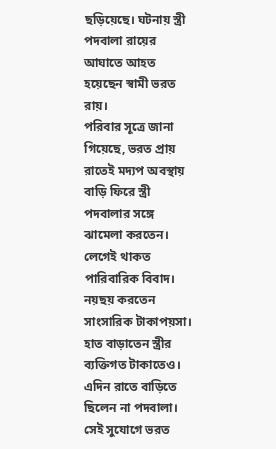ছড়িয়েছে। ঘটনায় স্ত্রী পদবালা রায়ের আঘাতে আহত হয়েছেন স্বামী ভরত রায়।
পরিবার সূত্রে জানা গিয়েছে, ভরত প্রায় রাতেই মদ্যপ অবস্থায় বাড়ি ফিরে স্ত্রী পদবালার সঙ্গে ঝামেলা করতেন। লেগেই থাকত পারিবারিক বিবাদ। নয়ছয় করতেন সাংসারিক টাকাপয়সা। হাত বাড়াতেন স্ত্রীর ব্যক্তিগত টাকাতেও। এদিন রাতে বাড়িতে ছিলেন না পদবালা। সেই সুযোগে ভরত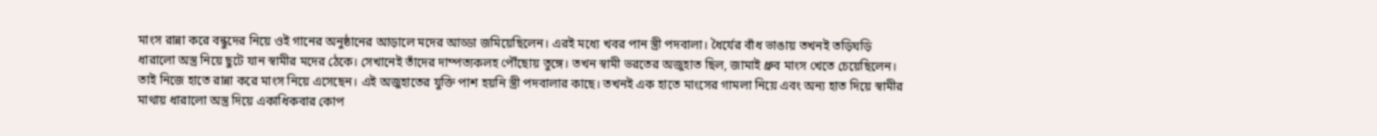মাংস রান্না করে বন্ধুদের নিয়ে ওই গানের অনুষ্ঠানের আড়ালে মদের আড্ডা জমিয়েছিলেন। এরই মধ্যে খবর পান স্ত্রী পদবালা। ধৈর্যের বাঁধ ভাঙায় তখনই তড়িঘড়ি ধারালো অস্ত্র নিয়ে ছুটে যান স্বামীর মদের ঠেকে। সেখানেই তাঁদের দাম্পত্যকলহ পৌঁছোয় তুঙ্গে। তখন স্বামী ভরতের অজুহাত ছিল, জামাই ধ্রুব মাংস খেতে চেয়েছিলেন। তাই নিজে হাতে রান্না করে মাংস নিয়ে এসেছেন। এই অজুহাতের যুক্তি পাশ হয়নি স্ত্রী পদবালার কাছে। তখনই এক হাতে মাংসের গামলা নিয়ে এবং অন্য হাত দিয়ে স্বামীর মাথায় ধারালো অস্ত্র দিয়ে একাধিকবার কোপ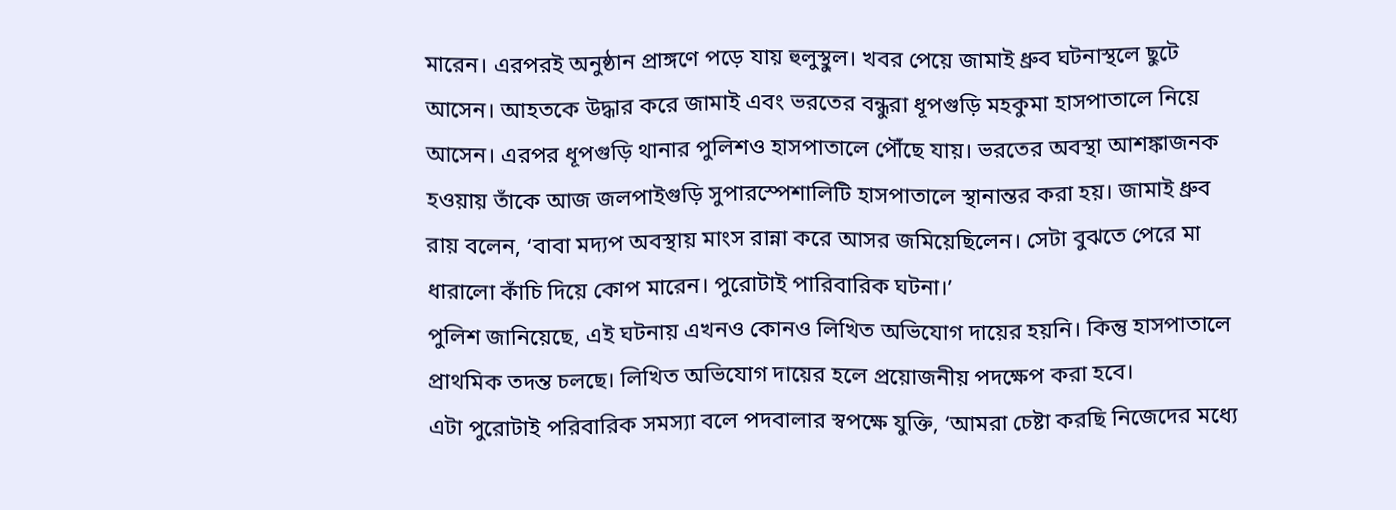মারেন। এরপরই অনুষ্ঠান প্রাঙ্গণে পড়ে যায় হুলুস্থুল। খবর পেয়ে জামাই ধ্রুব ঘটনাস্থলে ছুটে আসেন। আহতকে উদ্ধার করে জামাই এবং ভরতের বন্ধুরা ধূপগুড়ি মহকুমা হাসপাতালে নিয়ে আসেন। এরপর ধূপগুড়ি থানার পুলিশও হাসপাতালে পৌঁছে যায়। ভরতের অবস্থা আশঙ্কাজনক হওয়ায় তাঁকে আজ জলপাইগুড়ি সুপারস্পেশালিটি হাসপাতালে স্থানান্তর করা হয়। জামাই ধ্রুব রায় বলেন, ‘বাবা মদ্যপ অবস্থায় মাংস রান্না করে আসর জমিয়েছিলেন। সেটা বুঝতে পেরে মা ধারালো কাঁচি দিয়ে কোপ মারেন। পুরোটাই পারিবারিক ঘটনা।’
পুলিশ জানিয়েছে, এই ঘটনায় এখনও কোনও লিখিত অভিযোগ দায়ের হয়নি। কিন্তু হাসপাতালে প্রাথমিক তদন্ত চলছে। লিখিত অভিযোগ দায়ের হলে প্রয়োজনীয় পদক্ষেপ করা হবে।
এটা পুরোটাই পরিবারিক সমস্যা বলে পদবালার স্বপক্ষে যুক্তি, ‘আমরা চেষ্টা করছি নিজেদের মধ্যে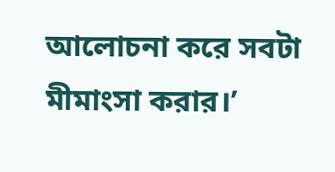আলোচনা করে সবটা মীমাংসা করার।’